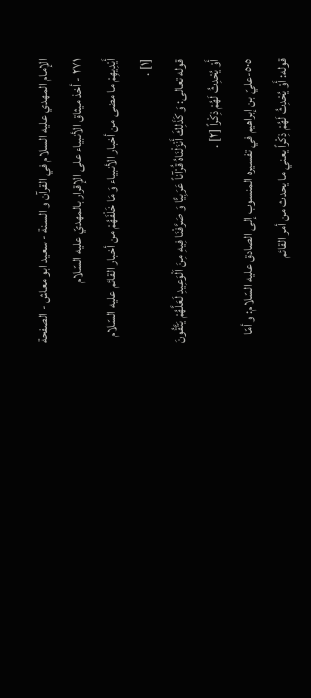الإمام المهدي عليه السلام في القرآن و السنة - سعيد ابو معاش - الصفحة ٢٧١ - أخذ ميثاق الأنبياء على الإقرار بالمهديّ عليه السّلام
أَيْدِيهِمْ ما مضى من أخبار الأنبياء وَ مَا خَلْفَهُمْ من أخبار القائم عليه السّلام [١] .
قوله تعالى: وَ كَذَلِكَ أَنْزَلْنَاهُ قُرْآناً عَرَبِيًّا وَ صَرَّفْنَا فِيهِ مِنَ اَلْوَعِيدِ لَعَلَّهُمْ يَتَّقُونَ أَوْ يُحْدِثُ لَهُمْ ذِكْراً [٢] .
٥٠٥-عليّ بن إبراهيم في تفسيره المنسوب إلى الصادق عليه السّلام: و أمّا قوله: أَوْ يُحْدِثُ لَهُمْ ذِكْراً يعني ما يحدث من أمر القائم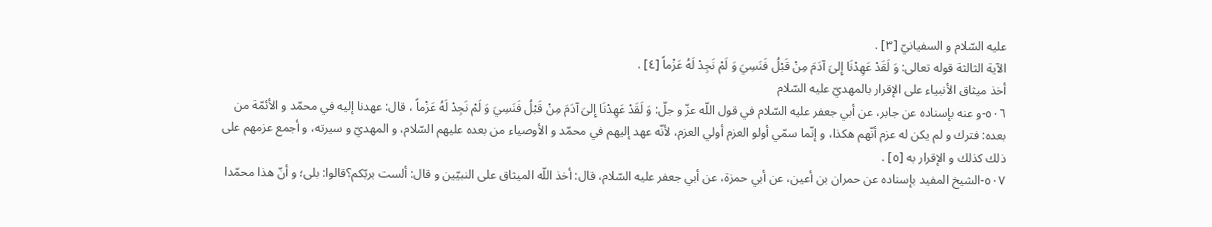عليه السّلام و السفيانيّ [٣] .
الآية الثالثة قوله تعالى: وَ لَقَدْ عَهِدْنَا إِلىَ آدَمَ مِنْ قَبْلُ فَنَسِيَ وَ لَمْ نَجِدْ لَهُ عَزْماً [٤] .
أخذ ميثاق الأنبياء على الإقرار بالمهديّ عليه السّلام
٥٠٦-و عنه بإسناده عن جابر، عن أبي جعفر عليه السّلام في قول اللّه عزّ و جلّ: وَ لَقَدْ عَهِدْنَا إِلىَ آدَمَ مِنْ قَبْلُ فَنَسِيَ وَ لَمْ نَجِدْ لَهُ عَزْماً ، قال: عهدنا إليه في محمّد و الأئمّة من بعده: فترك و لم يكن له عزم أنّهم هكذا، و إنّما سمّي أولو العزم أولي العزم، لأنّه عهد إليهم في محمّد و الأوصياء من بعده عليهم السّلام، و المهديّ و سيرته، و أجمع عزمهم على ذلك كذلك و الإقرار به [٥] .
٥٠٧-الشيخ المفيد بإسناده عن حمران بن أعين، عن أبي حمزة، عن أبي جعفر عليه السّلام، قال: أخذ اللّه الميثاق على النبيّين و قال: ألست بربّكم؟قالوا: بلى؛ و أنّ هذا محمّدا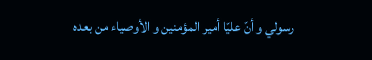رسولي و أنّ عليّا أمير المؤمنين و الأوصياء من بعده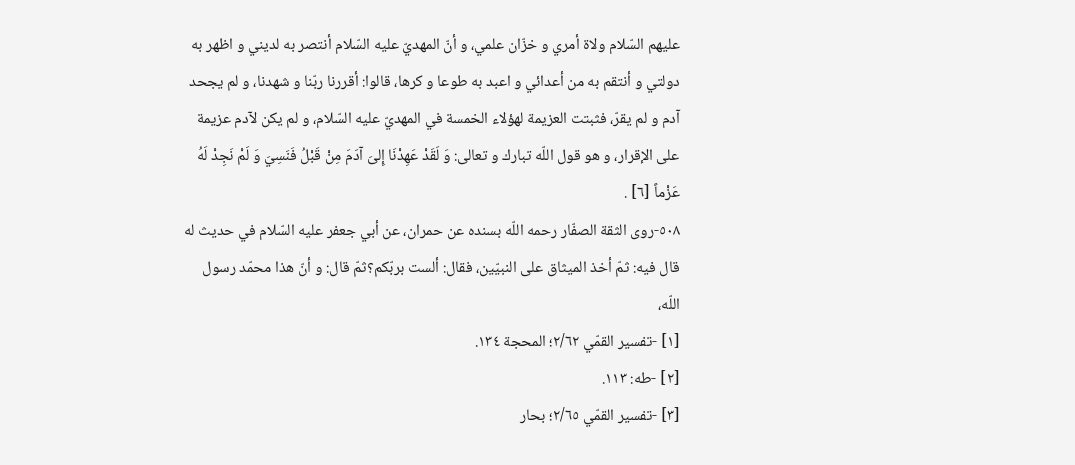عليهم السّلام ولاة أمري و خزّان علمي، و أنّ المهديّ عليه السّلام أنتصر به لديني و اظهر به دولتي و أنتقم به من أعدائي و اعبد به طوعا و كرها، قالوا: أقررنا ربّنا و شهدنا، و لم يجحد آدم و لم يقرّ، فثبتت العزيمة لهؤلاء الخمسة في المهديّ عليه السّلام، و لم يكن لآدم عزيمة على الإقرار، و هو قول اللّه تبارك و تعالى: وَ لَقَدْ عَهِدْنَا إِلىَ آدَمَ مِنْ قَبْلُ فَنَسِيَ وَ لَمْ نَجِدْ لَهُ عَزْماً [٦] .
٥٠٨-روى الثقة الصفّار رحمه اللّه بسنده عن حمران، عن أبي جعفر عليه السّلام في حديث له قال فيه: ثمّ أخذ الميثاق على النبيّين، فقال: ألست بربّكم؟ثمّ قال: و أنّ هذا محمّد رسول اللّه،
[١] -تفسير القمّي ٢/٦٢؛ المحجة ١٣٤.
[٢] -طه: ١١٣.
[٣] -تفسير القمّي ٢/٦٥؛ بحار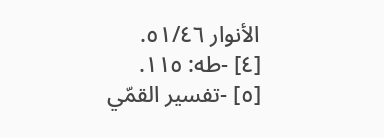الأنوار ٥١/٤٦.
[٤] -طه: ١١٥.
[٥] -تفسير القمّي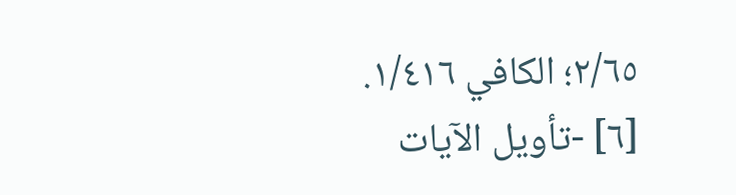٢/٦٥؛ الكافي ١/٤١٦.
[٦] -تأويل الآيات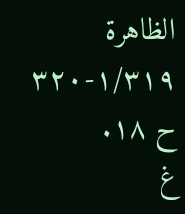الظاهرة ١/٣١٩-٣٢٠ ح ١٨.
غ